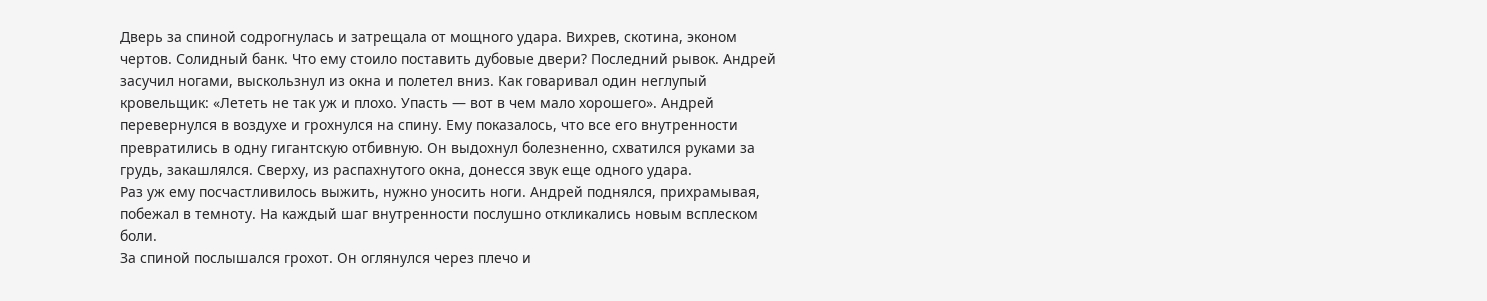Дверь за спиной содрогнулась и затрещала от мощного удара. Вихрев, скотина, эконом чертов. Солидный банк. Что ему стоило поставить дубовые двери? Последний рывок. Андрей засучил ногами, выскользнул из окна и полетел вниз. Как говаривал один неглупый кровельщик: «Лететь не так уж и плохо. Упасть — вот в чем мало хорошего». Андрей перевернулся в воздухе и грохнулся на спину. Ему показалось, что все его внутренности превратились в одну гигантскую отбивную. Он выдохнул болезненно, схватился руками за грудь, закашлялся. Сверху, из распахнутого окна, донесся звук еще одного удара.
Раз уж ему посчастливилось выжить, нужно уносить ноги. Андрей поднялся, прихрамывая, побежал в темноту. На каждый шаг внутренности послушно откликались новым всплеском боли.
За спиной послышался грохот. Он оглянулся через плечо и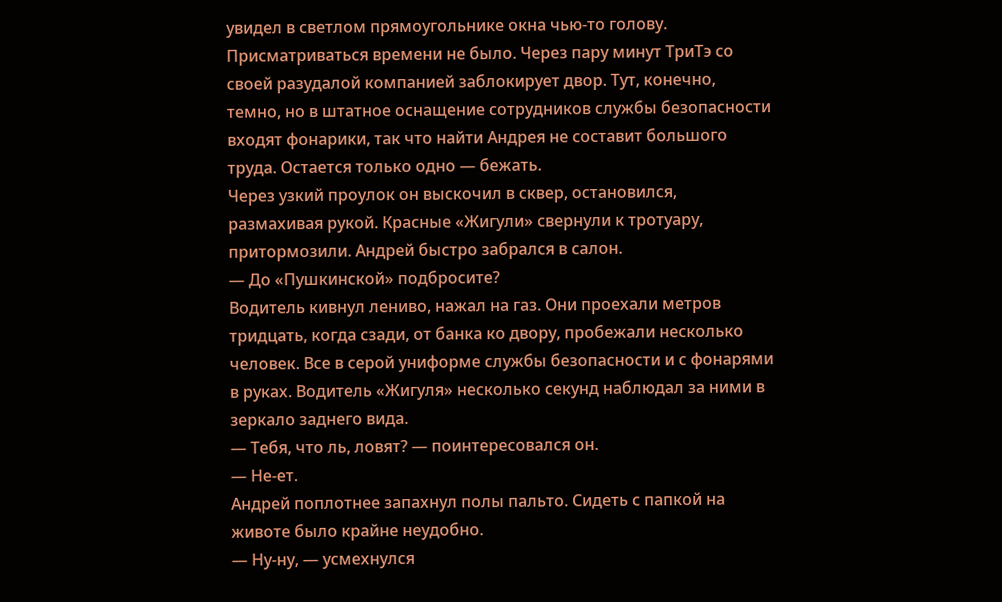увидел в светлом прямоугольнике окна чью-то голову. Присматриваться времени не было. Через пару минут ТриТэ со своей разудалой компанией заблокирует двор. Тут, конечно, темно, но в штатное оснащение сотрудников службы безопасности входят фонарики, так что найти Андрея не составит большого труда. Остается только одно — бежать.
Через узкий проулок он выскочил в сквер, остановился, размахивая рукой. Красные «Жигули» свернули к тротуару, притормозили. Андрей быстро забрался в салон.
— До «Пушкинской» подбросите?
Водитель кивнул лениво, нажал на газ. Они проехали метров тридцать, когда сзади, от банка ко двору, пробежали несколько человек. Все в серой униформе службы безопасности и с фонарями в руках. Водитель «Жигуля» несколько секунд наблюдал за ними в зеркало заднего вида.
— Тебя, что ль, ловят? — поинтересовался он.
— Не-ет.
Андрей поплотнее запахнул полы пальто. Сидеть с папкой на животе было крайне неудобно.
— Ну-ну, — усмехнулся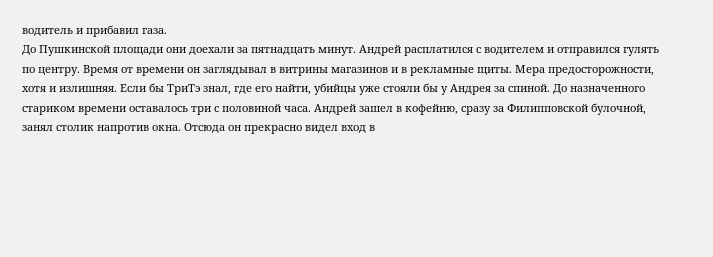водитель и прибавил газа.
До Пушкинской площади они доехали за пятнадцать минут. Андрей расплатился с водителем и отправился гулять по центру. Время от времени он заглядывал в витрины магазинов и в рекламные щиты. Мера предосторожности, хотя и излишняя. Если бы ТриТэ знал, где его найти, убийцы уже стояли бы у Андрея за спиной. До назначенного стариком времени оставалось три с половиной часа. Андрей зашел в кофейню, сразу за Филипповской булочной, занял столик напротив окна. Отсюда он прекрасно видел вход в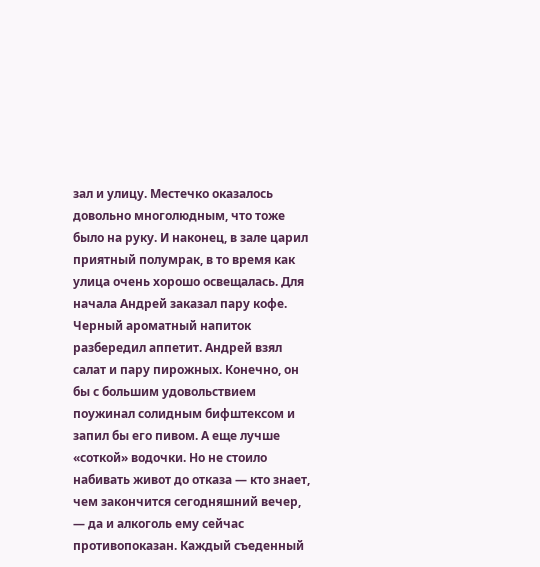зал и улицу. Местечко оказалось довольно многолюдным, что тоже было на руку. И наконец, в зале царил приятный полумрак, в то время как улица очень хорошо освещалась. Для начала Андрей заказал пару кофе. Черный ароматный напиток разбередил аппетит. Андрей взял салат и пару пирожных. Конечно, он бы с большим удовольствием поужинал солидным бифштексом и запил бы его пивом. А еще лучше «соткой» водочки. Но не стоило набивать живот до отказа — кто знает, чем закончится сегодняшний вечер, — да и алкоголь ему сейчас противопоказан. Каждый съеденный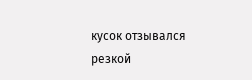кусок отзывался резкой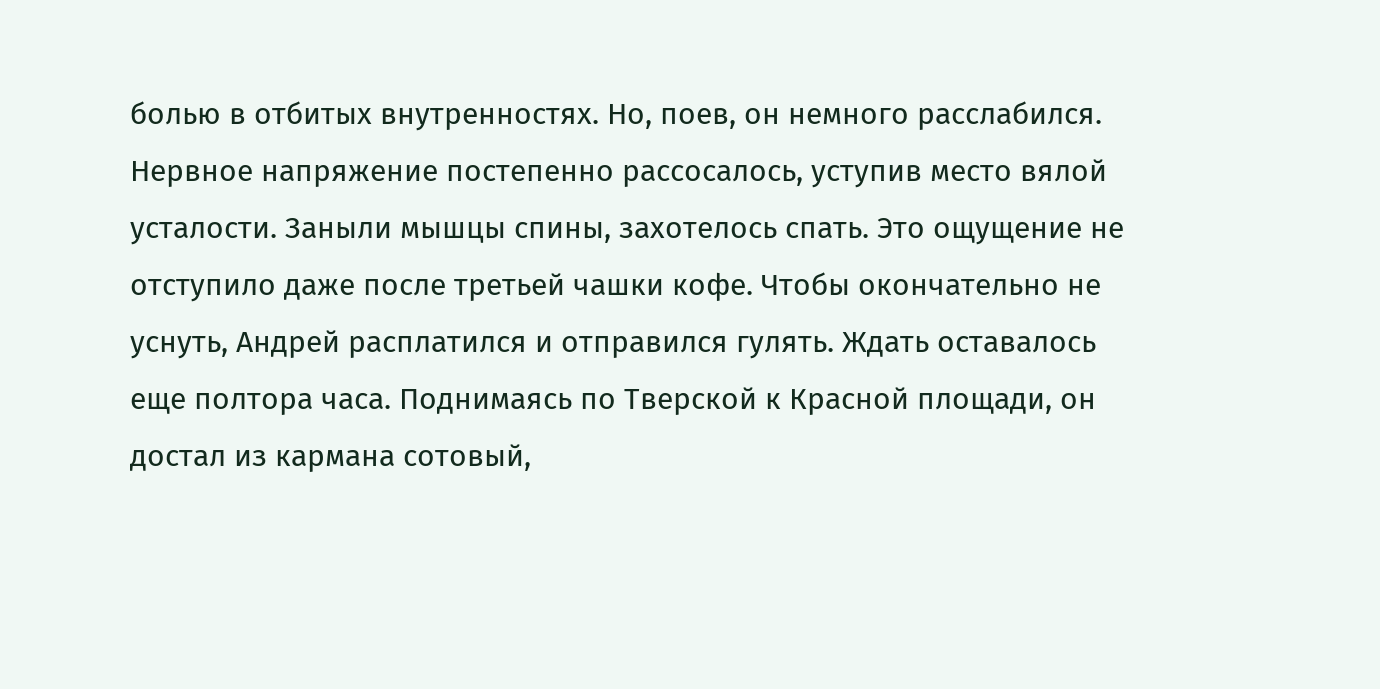болью в отбитых внутренностях. Но, поев, он немного расслабился. Нервное напряжение постепенно рассосалось, уступив место вялой усталости. Заныли мышцы спины, захотелось спать. Это ощущение не отступило даже после третьей чашки кофе. Чтобы окончательно не уснуть, Андрей расплатился и отправился гулять. Ждать оставалось еще полтора часа. Поднимаясь по Тверской к Красной площади, он достал из кармана сотовый,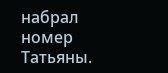набрал номер Татьяны.